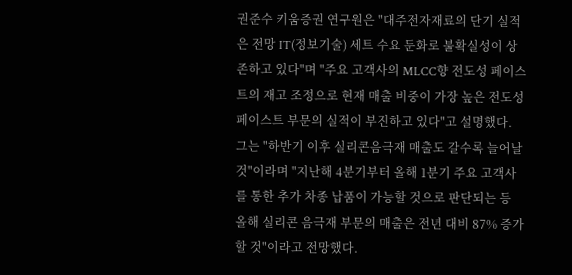권준수 키움증권 연구원은 "대주전자재료의 단기 실적은 전망 IT(정보기술) 세트 수요 둔화로 불확실성이 상존하고 있다"며 "주요 고객사의 MLCC향 전도성 페이스트의 재고 조정으로 현재 매출 비중이 가장 높은 전도성 페이스트 부문의 실적이 부진하고 있다"고 설명했다.
그는 "하반기 이후 실리콘음극재 매출도 갈수록 늘어날 것"이라며 "지난해 4분기부터 올해 1분기 주요 고객사를 통한 추가 차종 납품이 가능할 것으로 판단되는 등 올해 실리콘 음극재 부문의 매출은 전년 대비 87% 증가할 것"이라고 전망했다.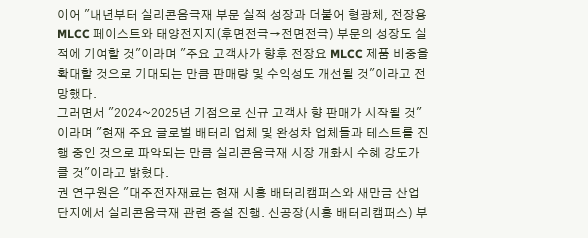이어 "내년부터 실리콘음극재 부문 실적 성장과 더불어 형광체, 전장용 MLCC 페이스트와 태양전지지(후면전극→전면전극) 부문의 성장도 실적에 기여할 것"이라며 "주요 고객사가 향후 전장요 MLCC 제품 비중을 확대할 것으로 기대되는 만큼 판매량 및 수익성도 개선될 것"이라고 전망했다.
그러면서 "2024~2025년 기점으로 신규 고객사 향 판매가 시작될 것"이라며 "현재 주요 글로벌 배터리 업체 및 완성차 업체들과 테스트를 진행 중인 것으로 파악되는 만큼 실리콘음극재 시장 개화시 수혜 강도가 클 것"이라고 밝혔다.
권 연구원은 "대주전자재료는 현재 시흥 배터리캠퍼스와 새만금 산업단지에서 실리콘음극재 관련 증설 진행. 신공장(시흥 배터리캠퍼스) 부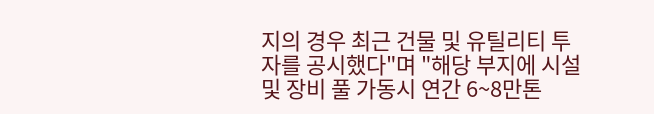지의 경우 최근 건물 및 유틸리티 투자를 공시했다"며 "해당 부지에 시설 및 장비 풀 가동시 연간 6~8만톤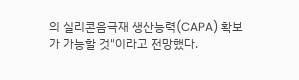의 실리콘음극재 생산능력(CAPA) 확보가 가능할 것"이라고 전망했다.